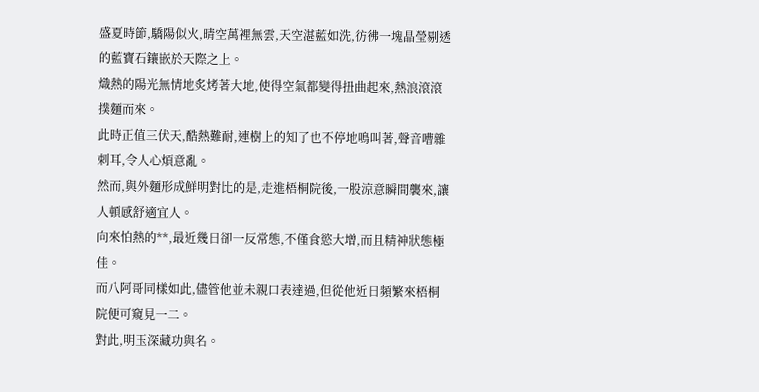盛夏時節,驕陽似火,晴空萬裡無雲,天空湛藍如洗,彷彿一塊晶瑩剔透的藍寶石鑲嵌於天際之上。
熾熱的陽光無情地炙烤著大地,使得空氣都變得扭曲起來,熱浪滾滾撲麵而來。
此時正值三伏天,酷熱難耐,連樹上的知了也不停地鳴叫著,聲音嘈雜刺耳,令人心煩意亂。
然而,與外麵形成鮮明對比的是,走進梧桐院後,一股涼意瞬間襲來,讓人頓感舒適宜人。
向來怕熱的**,最近幾日卻一反常態,不僅食慾大增,而且精神狀態極佳。
而八阿哥同樣如此,儘管他並未親口表達過,但從他近日頻繁來梧桐院便可窺見一二。
對此,明玉深藏功與名。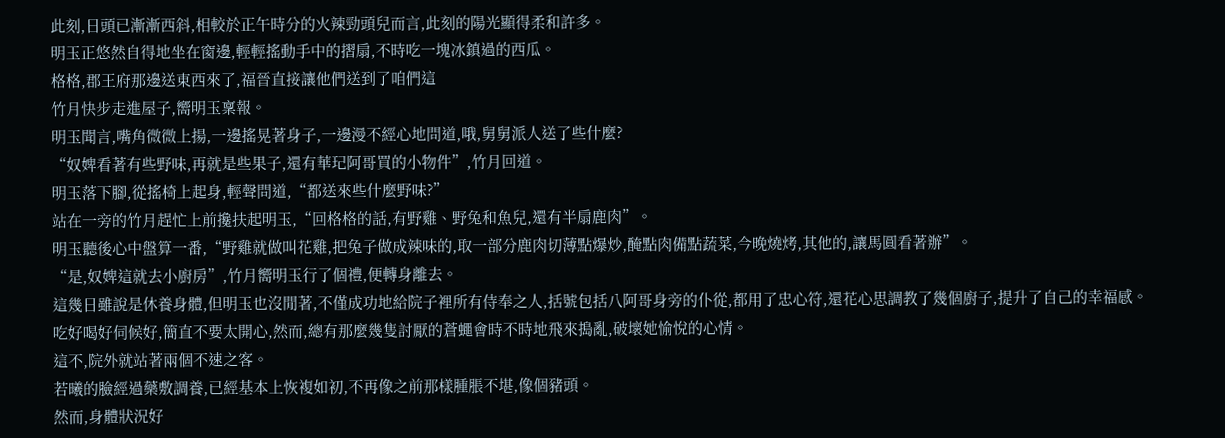此刻,日頭已漸漸西斜,相較於正午時分的火辣勁頭兒而言,此刻的陽光顯得柔和許多。
明玉正悠然自得地坐在窗邊,輕輕搖動手中的摺扇,不時吃一塊冰鎮過的西瓜。
格格,郡王府那邊送東西來了,福晉直接讓他們送到了咱們這
竹月快步走進屋子,嚮明玉稟報。
明玉聞言,嘴角微微上揚,一邊搖晃著身子,一邊漫不經心地問道,哦,舅舅派人送了些什麼?
“奴婢看著有些野味,再就是些果子,還有華玘阿哥買的小物件”,竹月回道。
明玉落下腳,從搖椅上起身,輕聲問道,“都送來些什麼野味?”
站在一旁的竹月趕忙上前攙扶起明玉,“回格格的話,有野雞、野兔和魚兒,還有半扇鹿肉”。
明玉聽後心中盤算一番,“野雞就做叫花雞,把兔子做成辣味的,取一部分鹿肉切薄點爆炒,醃點肉備點蔬菜,今晚燒烤,其他的,讓馬圓看著辦”。
“是,奴婢這就去小廚房”,竹月嚮明玉行了個禮,便轉身離去。
這幾日雖說是休養身體,但明玉也沒閒著,不僅成功地給院子裡所有侍奉之人,括號包括八阿哥身旁的仆從,都用了忠心符,還花心思調教了幾個廚子,提升了自己的幸福感。
吃好喝好伺候好,簡直不要太開心,然而,總有那麼幾隻討厭的蒼蠅會時不時地飛來搗亂,破壞她愉悅的心情。
這不,院外就站著兩個不速之客。
若曦的臉經過藥敷調養,已經基本上恢複如初,不再像之前那樣腫脹不堪,像個豬頭。
然而,身體狀況好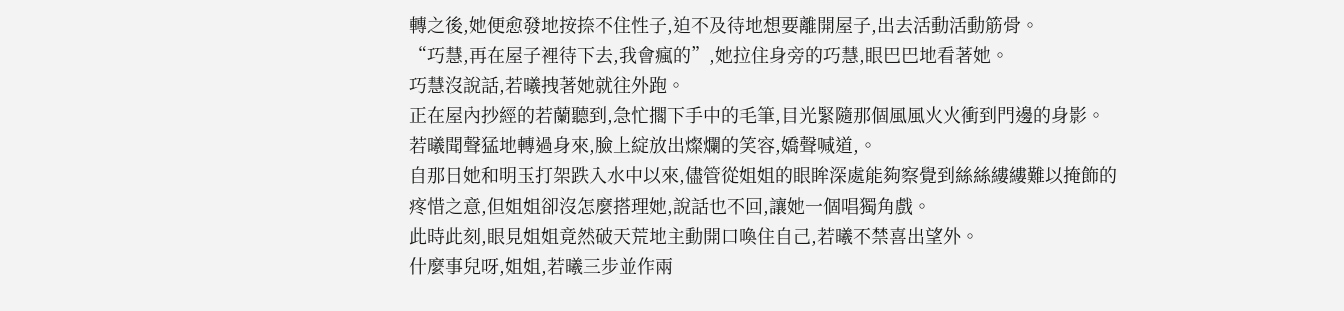轉之後,她便愈發地按捺不住性子,迫不及待地想要離開屋子,出去活動活動筋骨。
“巧慧,再在屋子裡待下去,我會瘋的”,她拉住身旁的巧慧,眼巴巴地看著她。
巧慧沒說話,若曦拽著她就往外跑。
正在屋內抄經的若蘭聽到,急忙擱下手中的毛筆,目光緊隨那個風風火火衝到門邊的身影。
若曦聞聲猛地轉過身來,臉上綻放出燦爛的笑容,嬌聲喊道,。
自那日她和明玉打架跌入水中以來,儘管從姐姐的眼眸深處能夠察覺到絲絲縷縷難以掩飾的疼惜之意,但姐姐卻沒怎麼搭理她,說話也不回,讓她一個唱獨角戲。
此時此刻,眼見姐姐竟然破天荒地主動開口喚住自己,若曦不禁喜出望外。
什麼事兒呀,姐姐,若曦三步並作兩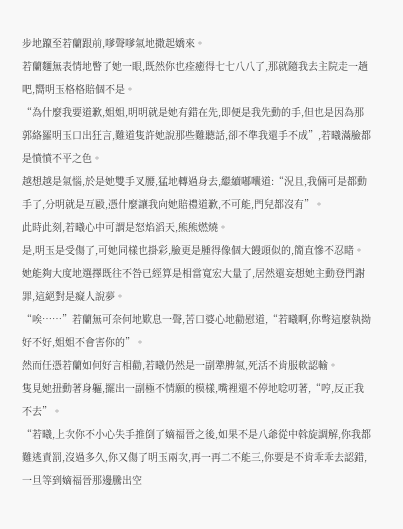步地躥至若蘭跟前,嗲聲嗲氣地撒起嬌來。
若蘭麵無表情地瞥了她一眼,既然你也痊癒得七七八八了,那就隨我去主院走一趟吧,嚮明玉格格賠個不是。
“為什麼我要道歉,姐姐,明明就是她有錯在先,即便是我先動的手,但也是因為那郭絡羅明玉口出狂言,難道隻許她說那些難聽話,卻不準我還手不成”,若曦滿臉都是憤憤不平之色。
越想越是氣惱,於是她雙手叉腰,猛地轉過身去,繼續嘟囔道:“況且,我倆可是都動手了,分明就是互毆,憑什麼讓我向她賠禮道歉,不可能,門兒都沒有”。
此時此刻,若曦心中可謂是怒焰滔天,熊熊燃燒。
是,明玉是受傷了,可她同樣也掛彩,臉更是腫得像個大饅頭似的,簡直慘不忍睹。
她能夠大度地選擇既往不咎已經算是相當寬宏大量了,居然還妄想她主動登門謝罪,這絕對是癡人說夢。
“唉……”若蘭無可奈何地歎息一聲,苦口婆心地勸慰道,“若曦啊,你彆這麼執拗好不好,姐姐不會害你的”。
然而任憑若蘭如何好言相勸,若曦仍然是一副犟脾氣,死活不肯服軟認輸。
隻見她扭動著身軀,擺出一副極不情願的模樣,嘴裡還不停地唸叨著,“哼,反正我不去”。
“若曦,上次你不小心失手推倒了嫡福晉之後,如果不是八爺從中斡旋調解,你我都難逃責罰,沒過多久,你又傷了明玉兩次,再一再二不能三,你要是不肯乖乖去認錯,一旦等到嫡福晉那邊騰出空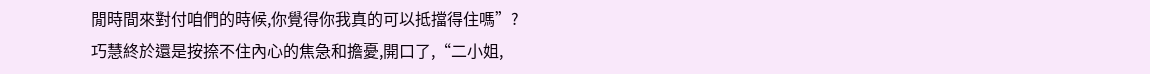閒時間來對付咱們的時候,你覺得你我真的可以抵擋得住嗎”?
巧慧終於還是按捺不住內心的焦急和擔憂,開口了,“二小姐,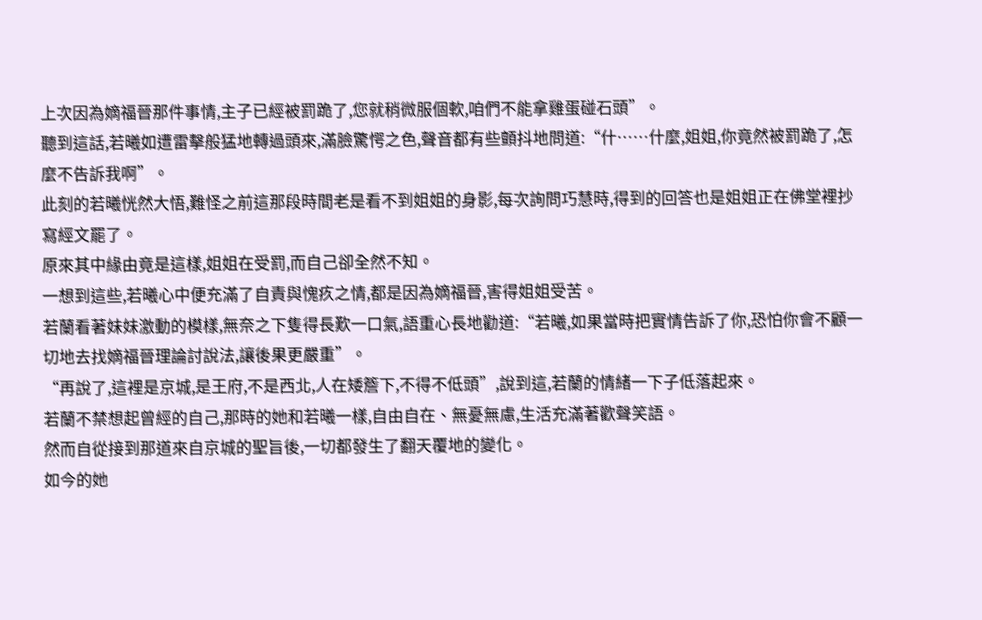上次因為嫡福晉那件事情,主子已經被罰跪了,您就稍微服個軟,咱們不能拿雞蛋碰石頭”。
聽到這話,若曦如遭雷擊般猛地轉過頭來,滿臉驚愕之色,聲音都有些顫抖地問道:“什……什麼,姐姐,你竟然被罰跪了,怎麼不告訴我啊”。
此刻的若曦恍然大悟,難怪之前這那段時間老是看不到姐姐的身影,每次詢問巧慧時,得到的回答也是姐姐正在佛堂裡抄寫經文罷了。
原來其中緣由竟是這樣,姐姐在受罰,而自己卻全然不知。
一想到這些,若曦心中便充滿了自責與愧疚之情,都是因為嫡福晉,害得姐姐受苦。
若蘭看著妹妹激動的模樣,無奈之下隻得長歎一口氣,語重心長地勸道:“若曦,如果當時把實情告訴了你,恐怕你會不顧一切地去找嫡福晉理論討說法,讓後果更嚴重”。
“再說了,這裡是京城,是王府,不是西北,人在矮簷下,不得不低頭”,說到這,若蘭的情緒一下子低落起來。
若蘭不禁想起曾經的自己,那時的她和若曦一樣,自由自在、無憂無慮,生活充滿著歡聲笑語。
然而自從接到那道來自京城的聖旨後,一切都發生了翻天覆地的變化。
如今的她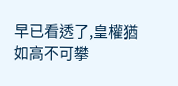早已看透了,皇權猶如高不可攀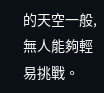的天空一般,無人能夠輕易挑戰。